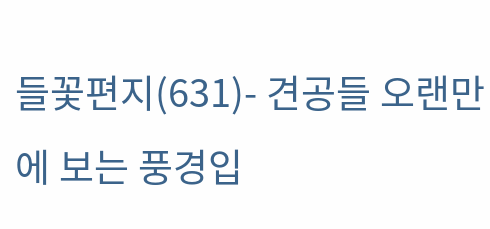들꽃편지(631)- 견공들 오랜만에 보는 풍경입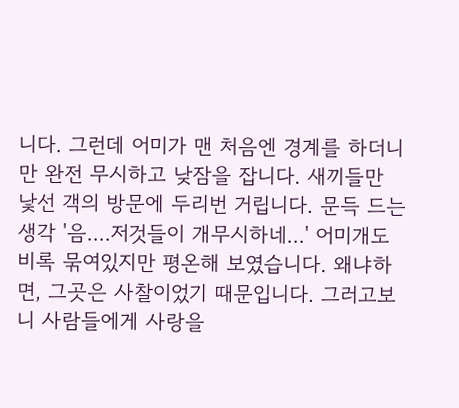니다. 그런데 어미가 맨 처음엔 경계를 하더니만 완전 무시하고 낮잠을 잡니다. 새끼들만 낯선 객의 방문에 두리번 거립니다. 문득 드는 생각 '음....저것들이 개무시하네...' 어미개도 비록 묶여있지만 평온해 보였습니다. 왜냐하면, 그곳은 사찰이었기 때문입니다. 그러고보니 사람들에게 사랑을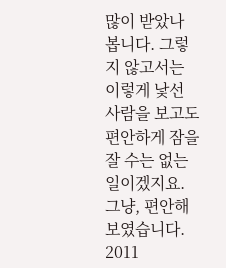많이 받았나 봅니다. 그렇지 않고서는 이렇게 낯선 사람을 보고도 편안하게 잠을 잘 수는 없는 일이겠지요. 그냥, 편안해 보였습니다. 2011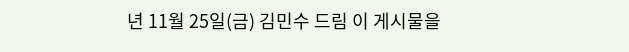년 11월 25일(금) 김민수 드림 이 게시물을